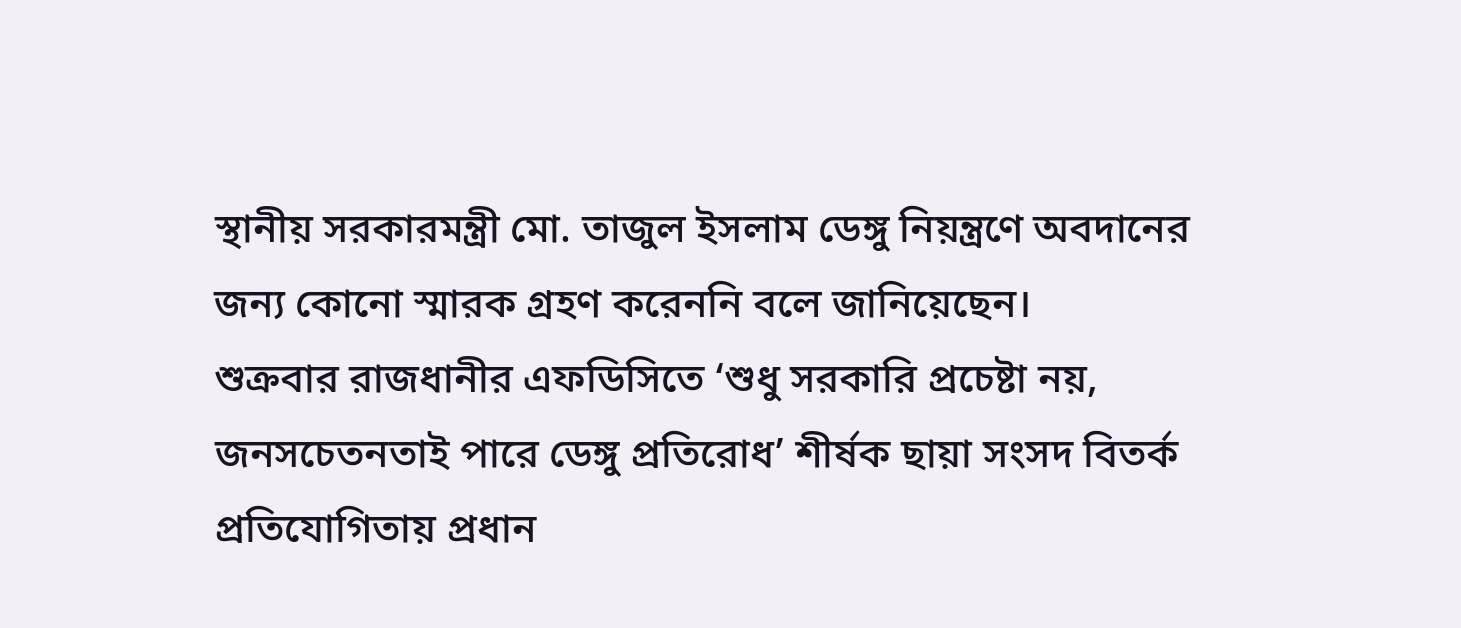স্থানীয় সরকারমন্ত্রী মো. তাজুল ইসলাম ডেঙ্গু নিয়ন্ত্রণে অবদানের জন্য কোনো স্মারক গ্রহণ করেননি বলে জানিয়েছেন।
শুক্রবার রাজধানীর এফডিসিতে ‘শুধু সরকারি প্রচেষ্টা নয়, জনসচেতনতাই পারে ডেঙ্গু প্রতিরোধ’ শীর্ষক ছায়া সংসদ বিতর্ক প্রতিযোগিতায় প্রধান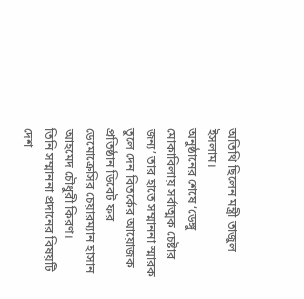অতিথি ছিলেন মন্ত্রী তাজুল ইসলাম।
অনুষ্ঠানের শেষে ‘ডেঙ্গু মোকাবিলায় সর্বাত্মক চেষ্টার জন্য’ তার হাতে সম্মাননা স্মারক তুলে দেন বিতর্কের আয়োজক প্রতিষ্ঠান ডিবেট ফর ডেমোক্রেসির চেয়ারম্যান হাসান আহমেদ চৌধুরী কিরণ।
তিনি সম্মাননা প্রদানের বিষয়টি দেশ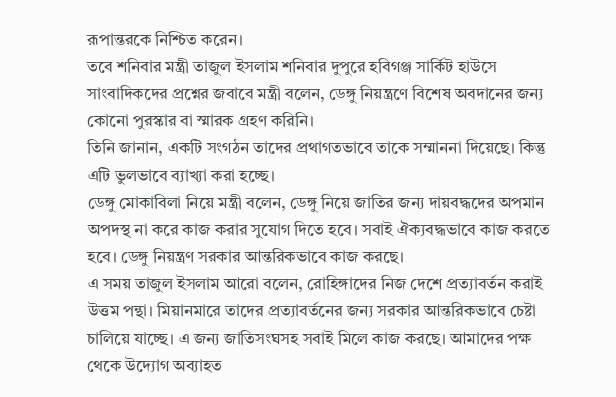রূপান্তরকে নিশ্চিত করেন।
তবে শনিবার মন্ত্রী তাজুল ইসলাম শনিবার দুপুরে হবিগঞ্জ সার্কিট হাউসে সাংবাদিকদের প্রশ্নের জবাবে মন্ত্রী বলেন, ডেঙ্গু নিয়ন্ত্রণে বিশেষ অবদানের জন্য কোনো পুরস্কার বা স্মারক গ্রহণ করিনি।
তিনি জানান, একটি সংগঠন তাদের প্রথাগতভাবে তাকে সম্মাননা দিয়েছে। কিন্তু এটি ভুলভাবে ব্যাখ্যা করা হচ্ছে।
ডেঙ্গু মোকাবিলা নিয়ে মন্ত্রী বলেন, ডেঙ্গু নিয়ে জাতির জন্য দায়বদ্ধদের অপমান অপদস্থ না করে কাজ করার সুযোগ দিতে হবে। সবাই ঐক্যবদ্ধভাবে কাজ করতে হবে। ডেঙ্গু নিয়ন্ত্রণ সরকার আন্তরিকভাবে কাজ করছে।
এ সময় তাজুল ইসলাম আরো বলেন, রোহিঙ্গাদের নিজ দেশে প্রত্যাবর্তন করাই উত্তম পন্থা। মিয়ানমারে তাদের প্রত্যাবর্তনের জন্য সরকার আন্তরিকভাবে চেষ্টা চালিয়ে যাচ্ছে। এ জন্য জাতিসংঘসহ সবাই মিলে কাজ করছে। আমাদের পক্ষ থেকে উদ্যোগ অব্যাহত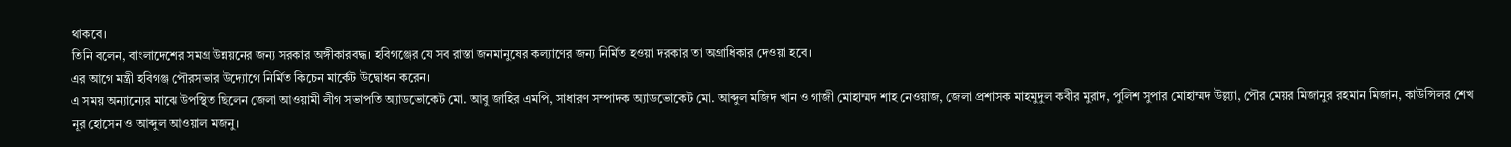থাকবে।
তিনি বলেন, বাংলাদেশের সমগ্র উন্নয়নের জন্য সরকার অঙ্গীকারবদ্ধ। হবিগঞ্জের যে সব রাস্তা জনমানুষের কল্যাণের জন্য নির্মিত হওয়া দরকার তা অগ্রাধিকার দেওয়া হবে।
এর আগে মন্ত্রী হবিগঞ্জ পৌরসভার উদ্যোগে নির্মিত কিচেন মার্কেট উদ্বোধন করেন।
এ সময় অন্যান্যের মাঝে উপস্থিত ছিলেন জেলা আওয়ামী লীগ সভাপতি অ্যাডভোকেট মো. আবু জাহির এমপি, সাধারণ সম্পাদক অ্যাডভোকেট মো. আব্দুল মজিদ খান ও গাজী মোহাম্মদ শাহ নেওয়াজ, জেলা প্রশাসক মাহমুদুল কবীর মুরাদ, পুলিশ সুপার মোহাম্মদ উল্ল্যা, পৌর মেয়র মিজানুর রহমান মিজান, কাউন্সিলর শেখ নূর হোসেন ও আব্দুল আওয়াল মজনু।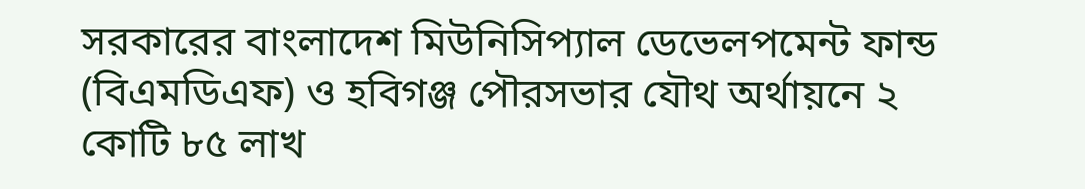সরকারের বাংলাদেশ মিউনিসিপ্যাল ডেভেলপমেন্ট ফান্ড (বিএমডিএফ) ও হবিগঞ্জ পৌরসভার যৌথ অর্থায়নে ২ কোটি ৮৫ লাখ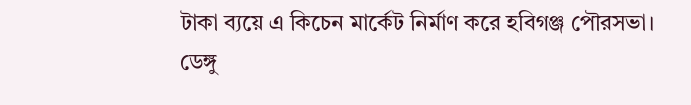টাকা ব্যয়ে এ কিচেন মার্কেট নির্মাণ করে হবিগঞ্জ পৌরসভা।
ডেঙ্গু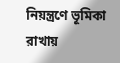নিয়ন্ত্রণে ভূমিকা রাখায়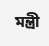মন্ত্রী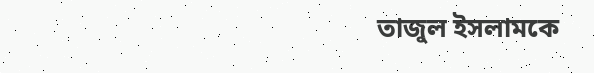তাজুল ইসলামকে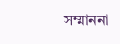সম্মাননা